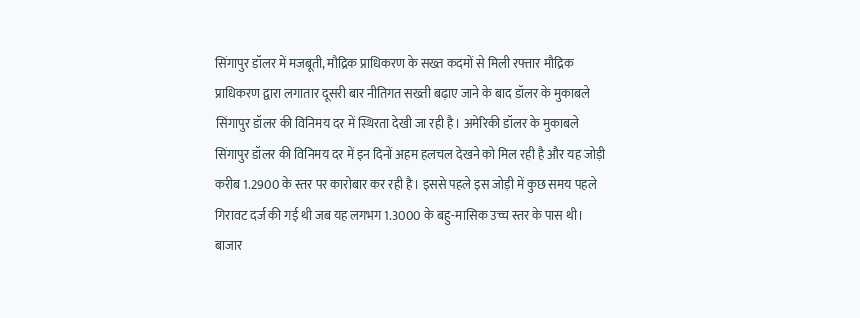सिंगापुर डॉलर में मजबूती, मौद्रिक प्राधिकरण के सख्त कदमों से मिली रफ्तार मौद्रिक प्राधिकरण द्वारा लगातार दूसरी बार नीतिगत सख्ती बढ़ाए जाने के बाद डॉलर के मुकाबले सिंगापुर डॉलर की विनिमय दर में स्थिरता देखी जा रही है। अमेरिकी डॉलर के मुकाबले सिंगापुर डॉलर की विनिमय दर में इन दिनों अहम हलचल देखने को मिल रही है और यह जोड़ी करीब 1.2900 के स्तर पर कारोबार कर रही है। इससे पहले इस जोड़ी में कुछ समय पहले गिरावट दर्ज की गई थी जब यह लगभग 1.3000 के बहु-मासिक उच्च स्तर के पास थी। बाजार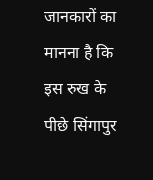जानकारों का मानना है कि इस रुख के पीछे सिंगापुर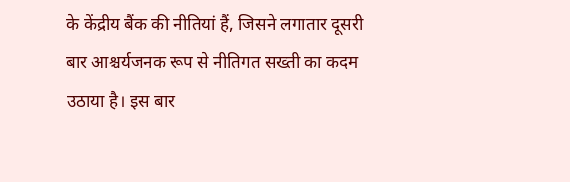के केंद्रीय बैंक की नीतियां हैं, जिसने लगातार दूसरी बार आश्चर्यजनक रूप से नीतिगत सख्ती का कदम उठाया है। इस बार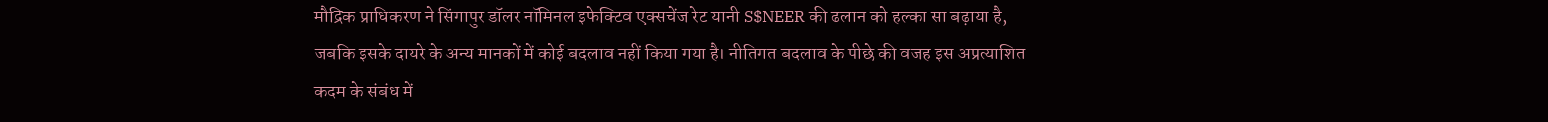मौद्रिक प्राधिकरण ने सिंगापुर डॉलर नॉमिनल इफेक्टिव एक्सचेंज रेट यानी S$NEER की ढलान को हल्का सा बढ़ाया है, जबकि इसके दायरे के अन्य मानकों में कोई बदलाव नहीं किया गया है। नीतिगत बदलाव के पीछे की वजह इस अप्रत्याशित कदम के संबंध में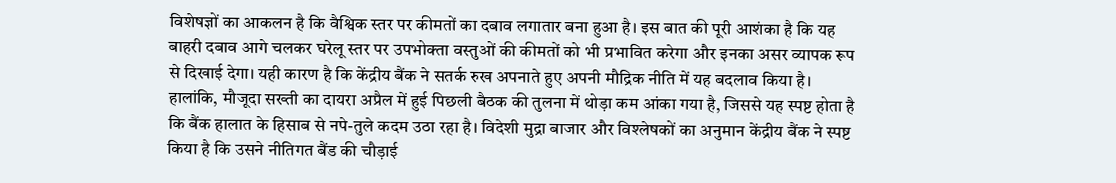विशेषज्ञों का आकलन है कि वैश्विक स्तर पर कीमतों का दबाव लगातार बना हुआ है। इस बात की पूरी आशंका है कि यह बाहरी दबाव आगे चलकर घरेलू स्तर पर उपभोक्ता वस्तुओं की कीमतों को भी प्रभावित करेगा और इनका असर व्यापक रूप से दिखाई देगा। यही कारण है कि केंद्रीय बैंक ने सतर्क रुख अपनाते हुए अपनी मौद्रिक नीति में यह बदलाव किया है। हालांकि, मौजूदा सख्ती का दायरा अप्रैल में हुई पिछली बैठक की तुलना में थोड़ा कम आंका गया है, जिससे यह स्पष्ट होता है कि बैंक हालात के हिसाब से नपे-तुले कदम उठा रहा है। विदेशी मुद्रा बाजार और विश्लेषकों का अनुमान केंद्रीय बैंक ने स्पष्ट किया है कि उसने नीतिगत बैंड की चौड़ाई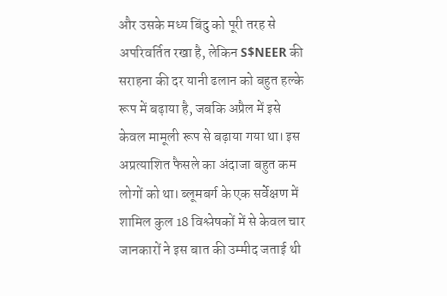और उसके मध्य बिंदु को पूरी तरह से अपरिवर्तित रखा है, लेकिन S$NEER की सराहना की दर यानी ढलान को बहुत हल्के रूप में बढ़ाया है, जबकि अप्रैल में इसे केवल मामूली रूप से बढ़ाया गया था। इस अप्रत्याशित फैसले का अंदाजा बहुत कम लोगों को था। ब्लूमबर्ग के एक सर्वेक्षण में शामिल कुल 18 विश्लेषकों में से केवल चार जानकारों ने इस बात की उम्मीद जताई थी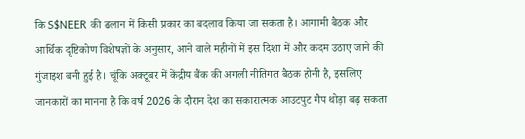कि S$NEER की ढलान में किसी प्रकार का बदलाव किया जा सकता है। आगामी बैठक और आर्थिक दृष्टिकोण विशेषज्ञों के अनुसार, आने वाले महीनों में इस दिशा में और कदम उठाए जाने की गुंजाइश बनी हुई है। चूंकि अक्टूबर में केंद्रीय बैंक की अगली नीतिगत बैठक होनी है, इसलिए जानकारों का मानना है कि वर्ष 2026 के दौरान देश का सकारात्मक आउटपुट गैप थोड़ा बढ़ सकता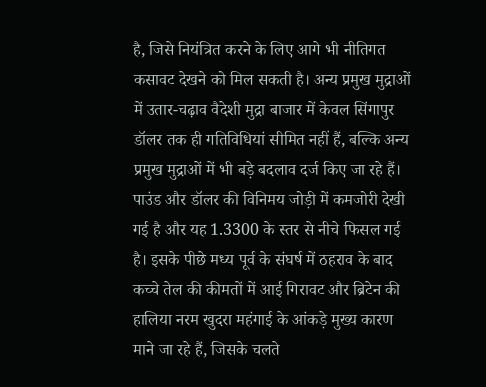है, जिसे नियंत्रित करने के लिए आगे भी नीतिगत कसावट देखने को मिल सकती है। अन्य प्रमुख मुद्राओं में उतार-चढ़ाव वैदेशी मुद्रा बाजार में केवल सिंगापुर डॉलर तक ही गतिविधियां सीमित नहीं हैं, बल्कि अन्य प्रमुख मुद्राओं में भी बड़े बदलाव दर्ज किए जा रहे हैं। पाउंड और डॉलर की विनिमय जोड़ी में कमजोरी देखी गई है और यह 1.3300 के स्तर से नीचे फिसल गई है। इसके पीछे मध्य पूर्व के संघर्ष में ठहराव के बाद कच्चे तेल की कीमतों में आई गिरावट और ब्रिटेन की हालिया नरम खुदरा महंगाई के आंकड़े मुख्य कारण माने जा रहे हैं, जिसके चलते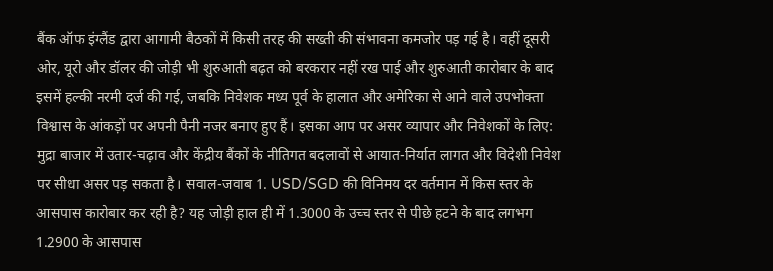बैंक ऑफ इंग्लैंड द्वारा आगामी बैठकों में किसी तरह की सख्ती की संभावना कमजोर पड़ गई है। वहीं दूसरी ओर, यूरो और डॉलर की जोड़ी भी शुरुआती बढ़त को बरकरार नहीं रख पाई और शुरुआती कारोबार के बाद इसमें हल्की नरमी दर्ज की गई, जबकि निवेशक मध्य पूर्व के हालात और अमेरिका से आने वाले उपभोक्ता विश्वास के आंकड़ों पर अपनी पैनी नजर बनाए हुए हैं। इसका आप पर असर व्यापार और निवेशकों के लिए: मुद्रा बाजार में उतार-चढ़ाव और केंद्रीय बैंकों के नीतिगत बदलावों से आयात-निर्यात लागत और विदेशी निवेश पर सीधा असर पड़ सकता है। सवाल-जवाब 1. USD/SGD की विनिमय दर वर्तमान में किस स्तर के आसपास कारोबार कर रही है? यह जोड़ी हाल ही में 1.3000 के उच्च स्तर से पीछे हटने के बाद लगभग 1.2900 के आसपास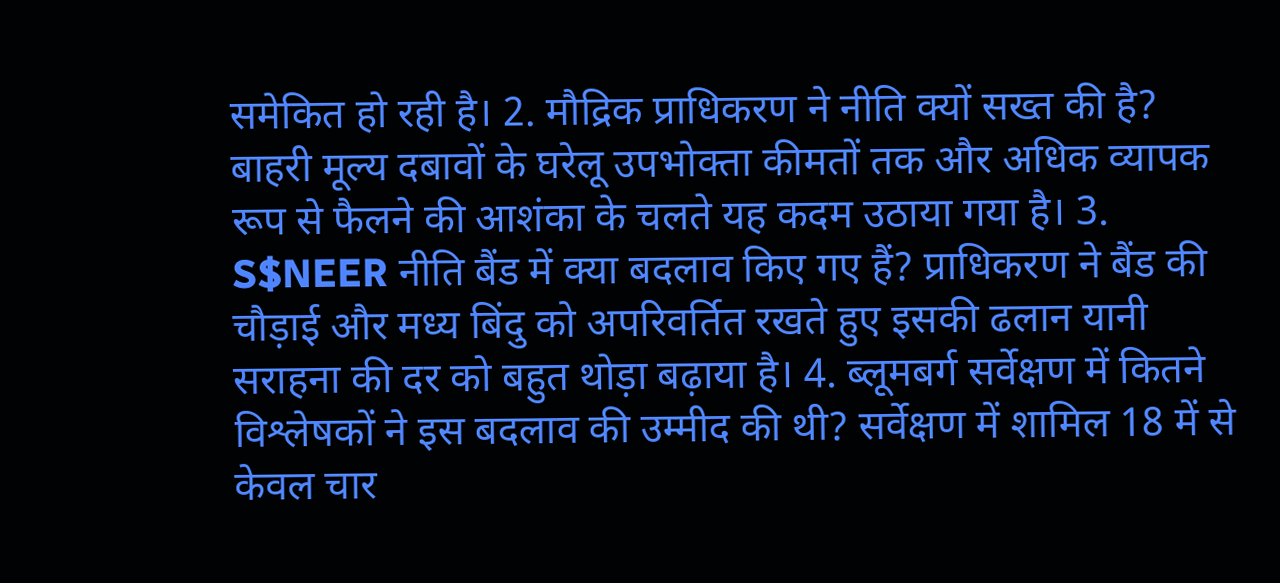समेकित हो रही है। 2. मौद्रिक प्राधिकरण ने नीति क्यों सख्त की है? बाहरी मूल्य दबावों के घरेलू उपभोक्ता कीमतों तक और अधिक व्यापक रूप से फैलने की आशंका के चलते यह कदम उठाया गया है। 3. S$NEER नीति बैंड में क्या बदलाव किए गए हैं? प्राधिकरण ने बैंड की चौड़ाई और मध्य बिंदु को अपरिवर्तित रखते हुए इसकी ढलान यानी सराहना की दर को बहुत थोड़ा बढ़ाया है। 4. ब्लूमबर्ग सर्वेक्षण में कितने विश्लेषकों ने इस बदलाव की उम्मीद की थी? सर्वेक्षण में शामिल 18 में से केवल चार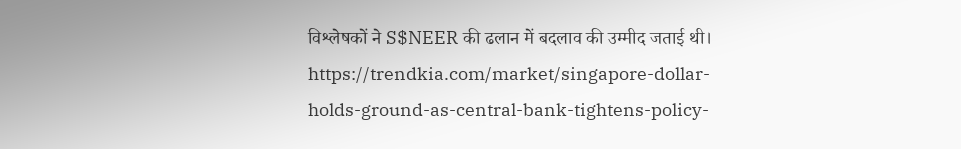विश्लेषकों ने S$NEER की ढलान में बदलाव की उम्मीद जताई थी। https://trendkia.com/market/singapore-dollar-holds-ground-as-central-bank-tightens-policy-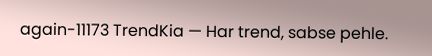again-11173 TrendKia — Har trend, sabse pehle.